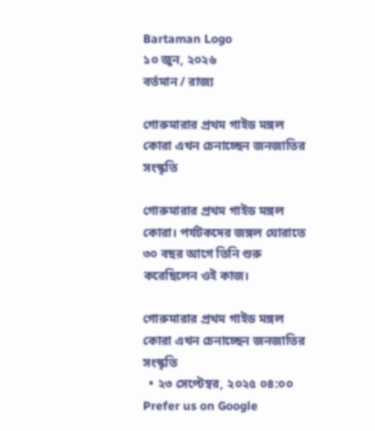Bartaman Logo
১০ জুন, ২০২৬
বর্তমান / রাজ্য

গোরুমারার প্রথম গাইড মঙ্গল কোরা এখন চেনাচ্ছেন জনজাতির সংস্কৃতি

গোরুমারার প্রথম গাইড মঙ্গল কোরা। পর্যটকদের জঙ্গল ঘোরাতে ৩০ বছর আগে তিনি শুরু করেছিলেন ওই কাজ।

গোরুমারার প্রথম গাইড মঙ্গল কোরা এখন চেনাচ্ছেন জনজাতির সংস্কৃতি
  • ২৩ সেপ্টেম্বর, ২০২৫ ০৪:০০
Prefer us on Google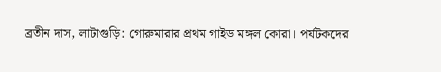ব্রতীন দাস, লাটাগুড়ি: গোরুমারার প্রথম গাইড মঙ্গল কোরা। পর্যটকদের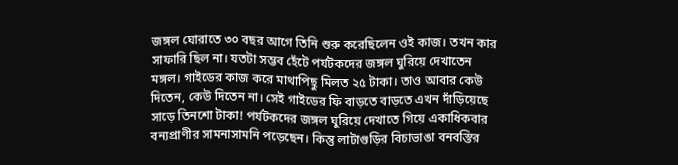জঙ্গল ঘোরাতে ৩০ বছর আগে তিনি শুরু করেছিলেন ওই কাজ। তখন কার সাফারি ছিল না। যতটা সম্ভব হেঁটে পর্যটকদের জঙ্গল ঘুরিয়ে দেখাতেন মঙ্গল। গাইডের কাজ করে মাথাপিছু মিলত ২৫ টাকা। তাও আবার কেউ দিতেন, কেউ দিতেন না। সেই গাইডের ফি বাড়তে বাড়তে এখন দাঁড়িয়েছে সাড়ে তিনশো টাকা! পর্যটকদের জঙ্গল ঘুরিয়ে দেখাতে গিয়ে একাধিকবার বন্যপ্রাণীর সামনাসামনি পড়েছেন। কিন্তু লাটাগুড়ির বিচাভাঙা বনবস্তির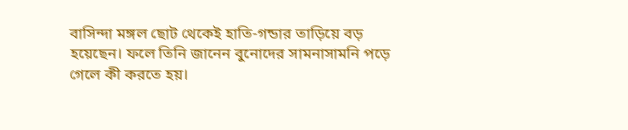বাসিন্দা মঙ্গল ছোট থেকেই হাতি-গন্ডার তাড়িয়ে বড় হয়েছেন। ফলে তিনি জানেন বুনোদের সামনাসামনি পড়ে গেলে কী করতে হয়।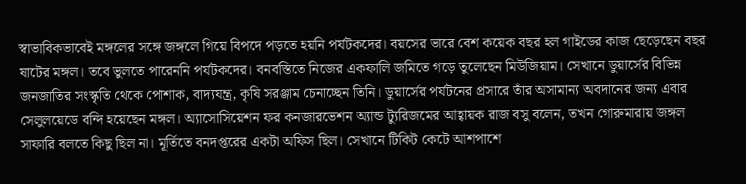স্বাভাবিকভাবেই মঙ্গলের সঙ্গে জঙ্গলে গিয়ে বিপদে পড়তে হয়নি পর্যটকদের। বয়সের ভারে বেশ কয়েক বছর হল গাইডের কাজ ছেড়েছেন বছর ষাটের মঙ্গল। তবে ভুলতে পারেননি পর্যটকদের। বনবস্তিতে নিজের একফালি জমিতে গড়ে তুলেছেন মিউজিয়াম। সেখানে ডুয়ার্সের বিভিন্ন জনজাতির সংস্কৃতি থেকে পোশাক, বাদ্যযন্ত্র, কৃষি সরঞ্জাম চেনাচ্ছেন তিনি। ডুয়ার্সের পর্যটনের প্রসারে তাঁর অসামান্য অবদানের জন্য এবার সেলুলয়েডে বন্দি হয়েছেন মঙ্গল। অ্যাসোসিয়েশন ফর কনজারভেশন অ্যান্ড ট্যুরিজমের আহ্বায়ক রাজ বসু বলেন, তখন গোরুমারায় জঙ্গল সাফারি বলতে কিছু ছিল না। মূর্তিতে বনদপ্তরের একটা অফিস ছিল। সেখানে টিকিট কেটে আশপাশে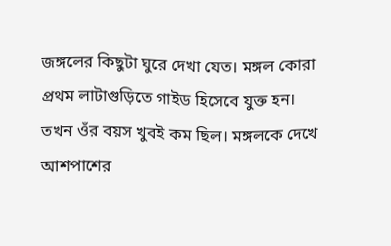জঙ্গলের কিছুটা ঘুরে দেখা যেত। মঙ্গল কোরা প্রথম লাটাগুড়িতে গাইড হিসেবে যুক্ত হন। তখন ওঁর বয়স খুবই কম ছিল। মঙ্গলকে দেখে আশপাশের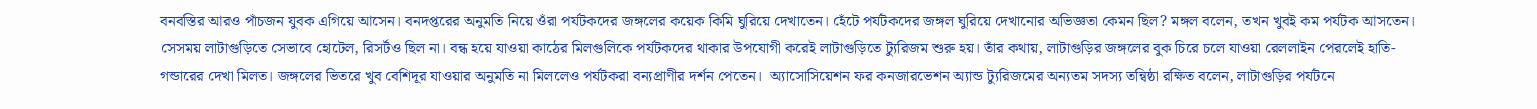বনবস্তির আরও পাঁচজন যুবক এগিয়ে আসেন। বনদপ্তরের অনুমতি নিয়ে ওঁরা পর্যটকদের জঙ্গলের কয়েক কিমি ঘুরিয়ে দেখাতেন। হেঁটে পর্যটকদের জঙ্গল ঘুরিয়ে দেখানোর অভিজ্ঞতা কেমন ছিল? মঙ্গল বলেন, তখন খুবই কম পর্যটক আসতেন। সেসময় লাটাগুড়িতে সেভাবে হোটেল, রিসর্টও ছিল না। বন্ধ হয়ে যাওয়া কাঠের মিলগুলিকে পর্যটকদের থাকার উপযোগী করেই লাটাগুড়িতে ট্যুরিজম শুরু হয়। তাঁর কথায়, লাটাগুড়ির জঙ্গলের বুক চিরে চলে যাওয়া রেললাইন পেরলেই হাতি-গন্ডারের দেখা মিলত। জঙ্গলের ভিতরে খুব বেশিদূর যাওয়ার অনুমতি না মিললেও পর্যটকরা বন্যপ্রাণীর দর্শন পেতেন।  অ্যাসোসিয়েশন ফর কনজারভেশন অ্যান্ড ট্যুরিজমের অন্যতম সদস্য তন্বিষ্ঠা রক্ষিত বলেন, লাটাগুড়ির পর্যটনে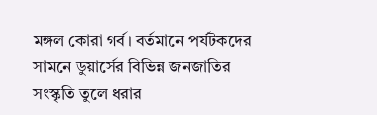মঙ্গল কোরা গর্ব। বর্তমানে পর্যটকদের সামনে ডুয়ার্সের বিভিন্ন জনজাতির সংস্কৃতি তুলে ধরার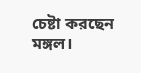চেষ্টা করছেন মঙ্গল।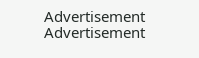Advertisement
Advertisement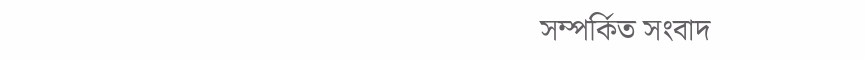সম্পর্কিত সংবাদ